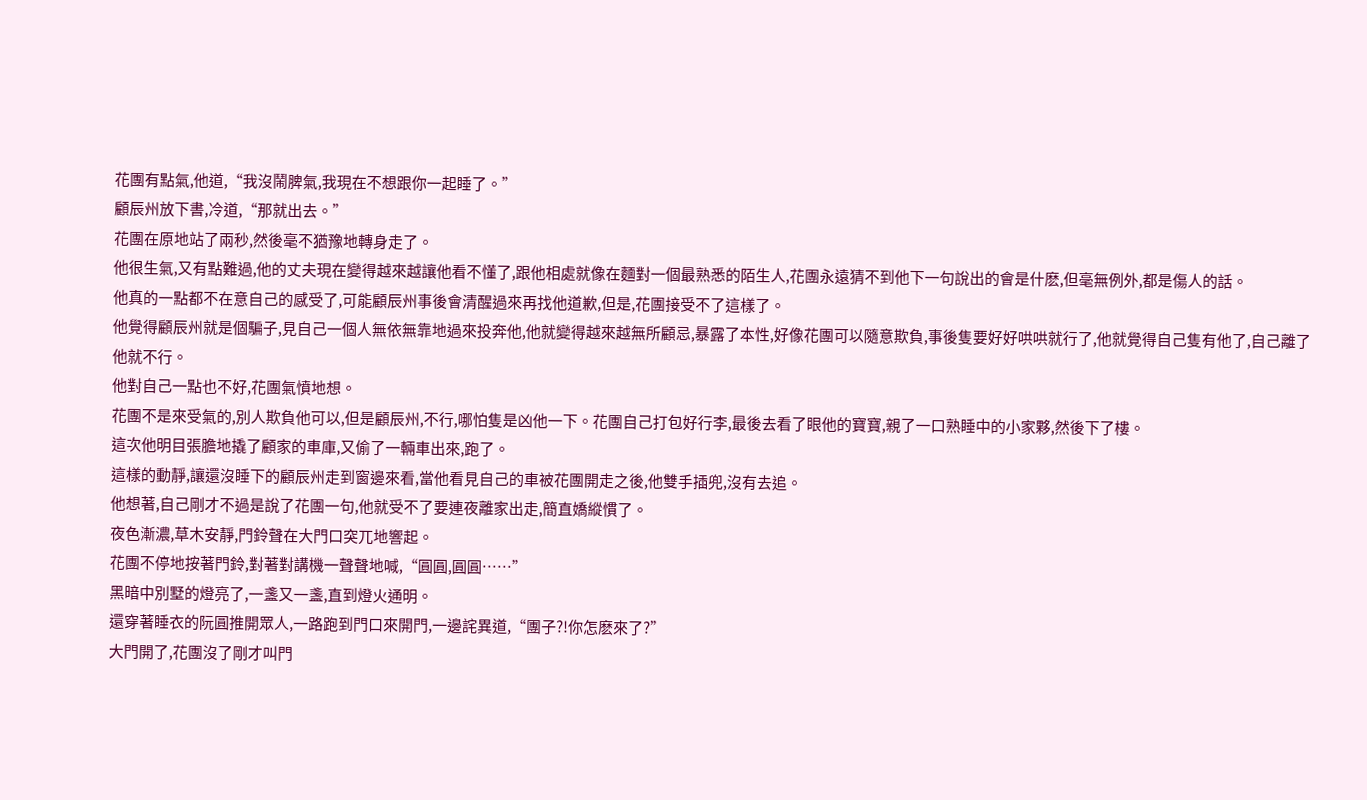花團有點氣,他道,“我沒鬧脾氣,我現在不想跟你一起睡了。”
顧辰州放下書,冷道,“那就出去。”
花團在原地站了兩秒,然後毫不猶豫地轉身走了。
他很生氣,又有點難過,他的丈夫現在變得越來越讓他看不懂了,跟他相處就像在麵對一個最熟悉的陌生人,花團永遠猜不到他下一句說出的會是什麽,但毫無例外,都是傷人的話。
他真的一點都不在意自己的感受了,可能顧辰州事後會清醒過來再找他道歉,但是,花團接受不了這樣了。
他覺得顧辰州就是個騙子,見自己一個人無依無靠地過來投奔他,他就變得越來越無所顧忌,暴露了本性,好像花團可以隨意欺負,事後隻要好好哄哄就行了,他就覺得自己隻有他了,自己離了他就不行。
他對自己一點也不好,花團氣憤地想。
花團不是來受氣的,別人欺負他可以,但是顧辰州,不行,哪怕隻是凶他一下。花團自己打包好行李,最後去看了眼他的寶寶,親了一口熟睡中的小家夥,然後下了樓。
這次他明目張膽地撬了顧家的車庫,又偷了一輛車出來,跑了。
這樣的動靜,讓還沒睡下的顧辰州走到窗邊來看,當他看見自己的車被花團開走之後,他雙手插兜,沒有去追。
他想著,自己剛才不過是說了花團一句,他就受不了要連夜離家出走,簡直嬌縱慣了。
夜色漸濃,草木安靜,門鈴聲在大門口突兀地響起。
花團不停地按著門鈴,對著對講機一聲聲地喊,“圓圓,圓圓……”
黑暗中別墅的燈亮了,一盞又一盞,直到燈火通明。
還穿著睡衣的阮圓推開眾人,一路跑到門口來開門,一邊詫異道,“團子?!你怎麽來了?”
大門開了,花團沒了剛才叫門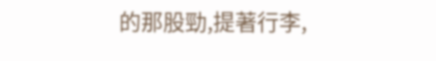的那股勁,提著行李,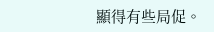顯得有些局促。